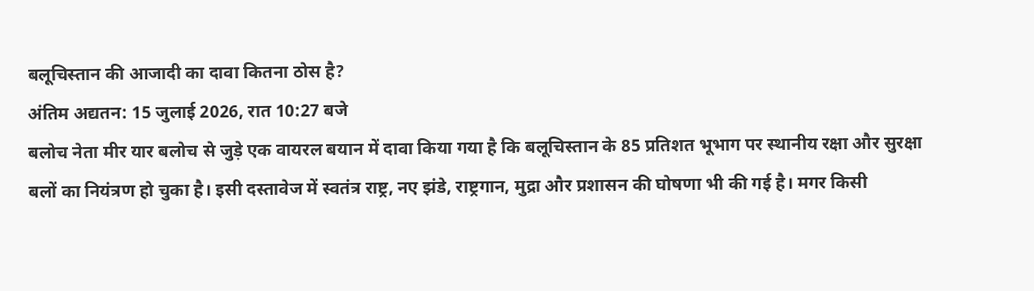बलूचिस्तान की आजादी का दावा कितना ठोस है?
अंतिम अद्यतन: 15 जुलाई 2026, रात 10:27 बजे
बलोच नेता मीर यार बलोच से जुड़े एक वायरल बयान में दावा किया गया है कि बलूचिस्तान के 85 प्रतिशत भूभाग पर स्थानीय रक्षा और सुरक्षा बलों का नियंत्रण हो चुका है। इसी दस्तावेज में स्वतंत्र राष्ट्र, नए झंडे, राष्ट्रगान, मुद्रा और प्रशासन की घोषणा भी की गई है। मगर किसी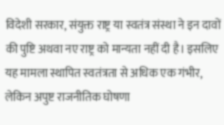विदेशी सरकार, संयुक्त राष्ट्र या स्वतंत्र संस्था ने इन दावों की पुष्टि अथवा नए राष्ट्र को मान्यता नहीं दी है। इसलिए यह मामला स्थापित स्वतंत्रता से अधिक एक गंभीर, लेकिन अपुष्ट राजनीतिक घोषणा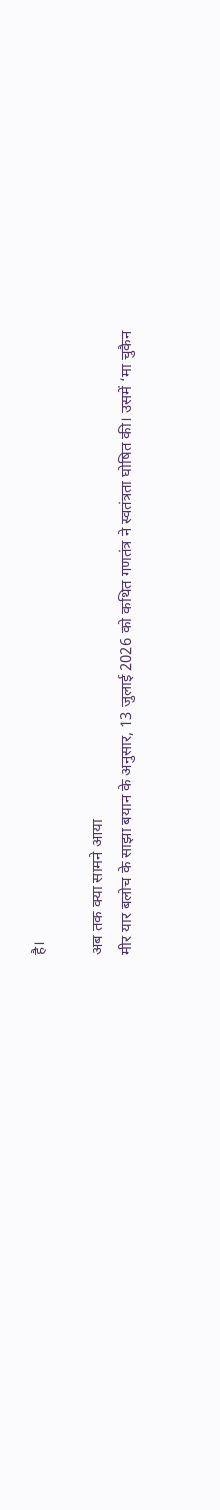है।

अब तक क्या सामने आया
मीर यार बलोच के साझा बयान के अनुसार, 13 जुलाई 2026 को कथित गणतंत्र ने स्वतंत्रता घोषित की। उसमें ‘मा चुकैन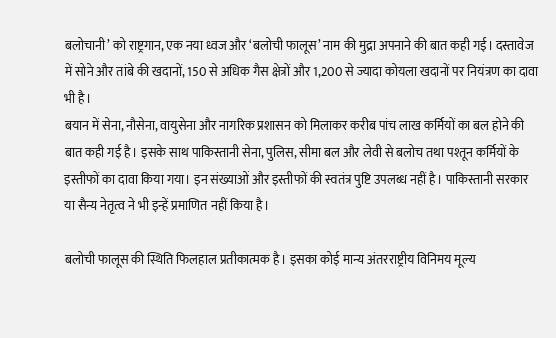बलोचानी’ को राष्ट्रगान, एक नया ध्वज और ‘बलोची फालूस’ नाम की मुद्रा अपनाने की बात कही गई। दस्तावेज में सोने और तांबे की खदानों, 150 से अधिक गैस क्षेत्रों और 1,200 से ज्यादा कोयला खदानों पर नियंत्रण का दावा भी है।
बयान में सेना, नौसेना, वायुसेना और नागरिक प्रशासन को मिलाकर करीब पांच लाख कर्मियों का बल होने की बात कही गई है। इसके साथ पाकिस्तानी सेना, पुलिस, सीमा बल और लेवी से बलोच तथा पश्तून कर्मियों के इस्तीफों का दावा किया गया। इन संख्याओं और इस्तीफों की स्वतंत्र पुष्टि उपलब्ध नहीं है। पाकिस्तानी सरकार या सैन्य नेतृत्व ने भी इन्हें प्रमाणित नहीं किया है।

बलोची फालूस की स्थिति फिलहाल प्रतीकात्मक है। इसका कोई मान्य अंतरराष्ट्रीय विनिमय मूल्य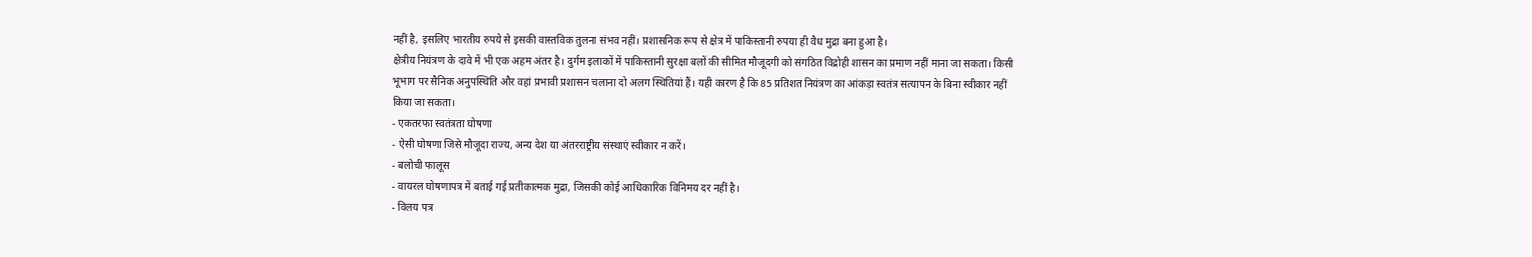नहीं है, इसलिए भारतीय रुपये से इसकी वास्तविक तुलना संभव नहीं। प्रशासनिक रूप से क्षेत्र में पाकिस्तानी रुपया ही वैध मुद्रा बना हुआ है।
क्षेत्रीय नियंत्रण के दावे में भी एक अहम अंतर है। दुर्गम इलाकों में पाकिस्तानी सुरक्षा बलों की सीमित मौजूदगी को संगठित विद्रोही शासन का प्रमाण नहीं माना जा सकता। किसी भूभाग पर सैनिक अनुपस्थिति और वहां प्रभावी प्रशासन चलाना दो अलग स्थितियां हैं। यही कारण है कि 85 प्रतिशत नियंत्रण का आंकड़ा स्वतंत्र सत्यापन के बिना स्वीकार नहीं किया जा सकता।
- एकतरफा स्वतंत्रता घोषणा
- ऐसी घोषणा जिसे मौजूदा राज्य, अन्य देश या अंतरराष्ट्रीय संस्थाएं स्वीकार न करें।
- बलोची फालूस
- वायरल घोषणापत्र में बताई गई प्रतीकात्मक मुद्रा, जिसकी कोई आधिकारिक विनिमय दर नहीं है।
- विलय पत्र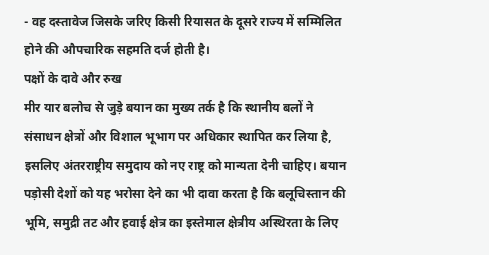- वह दस्तावेज जिसके जरिए किसी रियासत के दूसरे राज्य में सम्मिलित होने की औपचारिक सहमति दर्ज होती है।
पक्षों के दावे और रुख
मीर यार बलोच से जुड़े बयान का मुख्य तर्क है कि स्थानीय बलों ने संसाधन क्षेत्रों और विशाल भूभाग पर अधिकार स्थापित कर लिया है, इसलिए अंतरराष्ट्रीय समुदाय को नए राष्ट्र को मान्यता देनी चाहिए। बयान पड़ोसी देशों को यह भरोसा देने का भी दावा करता है कि बलूचिस्तान की भूमि, समुद्री तट और हवाई क्षेत्र का इस्तेमाल क्षेत्रीय अस्थिरता के लिए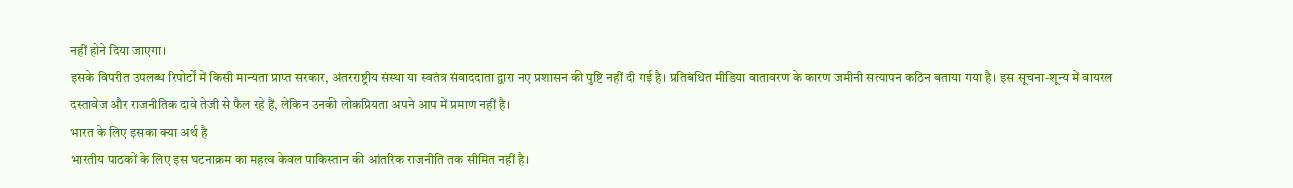नहीं होने दिया जाएगा।
इसके विपरीत उपलब्ध रिपोर्टों में किसी मान्यता प्राप्त सरकार, अंतरराष्ट्रीय संस्था या स्वतंत्र संवाददाता द्वारा नए प्रशासन की पुष्टि नहीं दी गई है। प्रतिबंधित मीडिया वातावरण के कारण जमीनी सत्यापन कठिन बताया गया है। इस सूचना-शून्य में वायरल दस्तावेज और राजनीतिक दावे तेजी से फैल रहे हैं, लेकिन उनकी लोकप्रियता अपने आप में प्रमाण नहीं है।
भारत के लिए इसका क्या अर्थ है
भारतीय पाठकों के लिए इस घटनाक्रम का महत्व केवल पाकिस्तान की आंतरिक राजनीति तक सीमित नहीं है।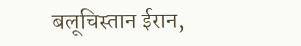बलूचिस्तान ईरान,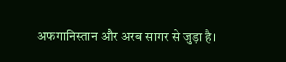अफगानिस्तान और अरब सागर से जुड़ा है।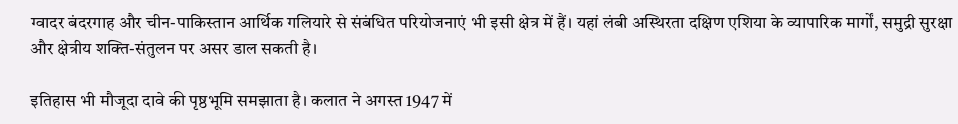ग्वादर बंदरगाह और चीन-पाकिस्तान आर्थिक गलियारे से संबंधित परियोजनाएं भी इसी क्षेत्र में हैं। यहां लंबी अस्थिरता दक्षिण एशिया के व्यापारिक मार्गों, समुद्री सुरक्षा और क्षेत्रीय शक्ति-संतुलन पर असर डाल सकती है।

इतिहास भी मौजूदा दावे की पृष्ठभूमि समझाता है। कलात ने अगस्त 1947 में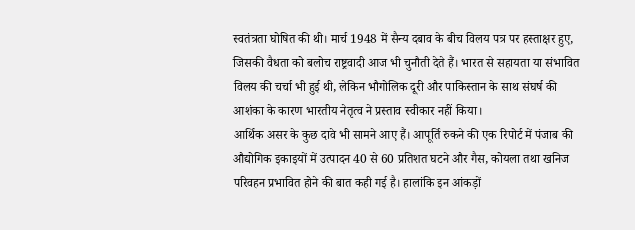स्वतंत्रता घोषित की थी। मार्च 1948 में सैन्य दबाव के बीच विलय पत्र पर हस्ताक्षर हुए, जिसकी वैधता को बलोच राष्ट्रवादी आज भी चुनौती देते हैं। भारत से सहायता या संभावित विलय की चर्चा भी हुई थी, लेकिन भौगोलिक दूरी और पाकिस्तान के साथ संघर्ष की आशंका के कारण भारतीय नेतृत्व ने प्रस्ताव स्वीकार नहीं किया।
आर्थिक असर के कुछ दावे भी सामने आए हैं। आपूर्ति रुकने की एक रिपोर्ट में पंजाब की औद्योगिक इकाइयों में उत्पादन 40 से 60 प्रतिशत घटने और गैस, कोयला तथा खनिज परिवहन प्रभावित होने की बात कही गई है। हालांकि इन आंकड़ों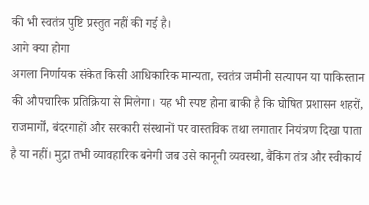की भी स्वतंत्र पुष्टि प्रस्तुत नहीं की गई है।
आगे क्या होगा
अगला निर्णायक संकेत किसी आधिकारिक मान्यता, स्वतंत्र जमीनी सत्यापन या पाकिस्तान की औपचारिक प्रतिक्रिया से मिलेगा। यह भी स्पष्ट होना बाकी है कि घोषित प्रशासन शहरों, राजमार्गों, बंदरगाहों और सरकारी संस्थानों पर वास्तविक तथा लगातार नियंत्रण दिखा पाता है या नहीं। मुद्रा तभी व्यावहारिक बनेगी जब उसे कानूनी व्यवस्था, बैंकिंग तंत्र और स्वीकार्य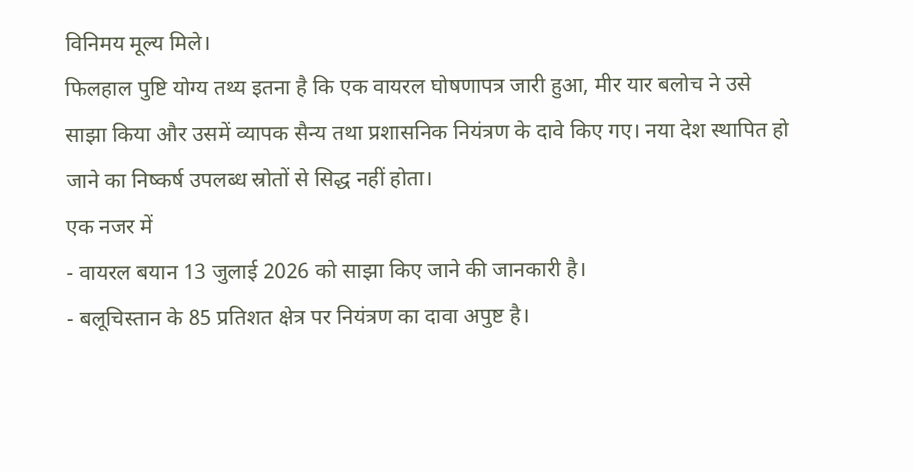विनिमय मूल्य मिले।
फिलहाल पुष्टि योग्य तथ्य इतना है कि एक वायरल घोषणापत्र जारी हुआ, मीर यार बलोच ने उसे साझा किया और उसमें व्यापक सैन्य तथा प्रशासनिक नियंत्रण के दावे किए गए। नया देश स्थापित हो जाने का निष्कर्ष उपलब्ध स्रोतों से सिद्ध नहीं होता।
एक नजर में
- वायरल बयान 13 जुलाई 2026 को साझा किए जाने की जानकारी है।
- बलूचिस्तान के 85 प्रतिशत क्षेत्र पर नियंत्रण का दावा अपुष्ट है।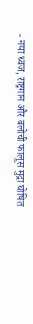- नया ध्वज, राष्ट्रगान और बलोची फालूस मुद्रा घोषित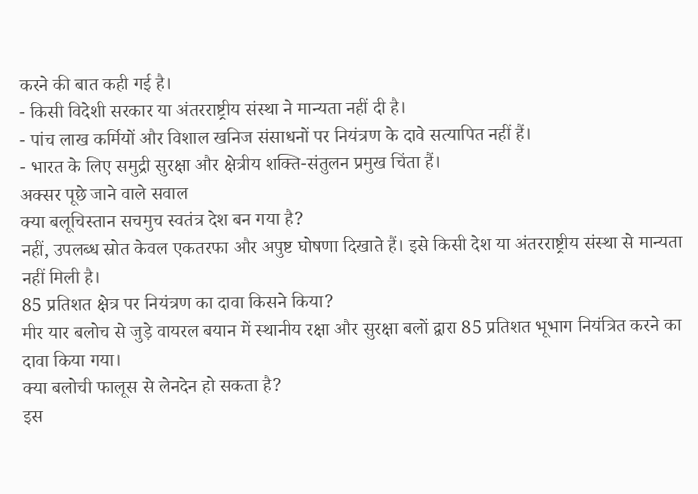करने की बात कही गई है।
- किसी विदेशी सरकार या अंतरराष्ट्रीय संस्था ने मान्यता नहीं दी है।
- पांच लाख कर्मियों और विशाल खनिज संसाधनों पर नियंत्रण के दावे सत्यापित नहीं हैं।
- भारत के लिए समुद्री सुरक्षा और क्षेत्रीय शक्ति-संतुलन प्रमुख चिंता हैं।
अक्सर पूछे जाने वाले सवाल
क्या बलूचिस्तान सचमुच स्वतंत्र देश बन गया है?
नहीं, उपलब्ध स्रोत केवल एकतरफा और अपुष्ट घोषणा दिखाते हैं। इसे किसी देश या अंतरराष्ट्रीय संस्था से मान्यता नहीं मिली है।
85 प्रतिशत क्षेत्र पर नियंत्रण का दावा किसने किया?
मीर यार बलोच से जुड़े वायरल बयान में स्थानीय रक्षा और सुरक्षा बलों द्वारा 85 प्रतिशत भूभाग नियंत्रित करने का दावा किया गया।
क्या बलोची फालूस से लेनदेन हो सकता है?
इस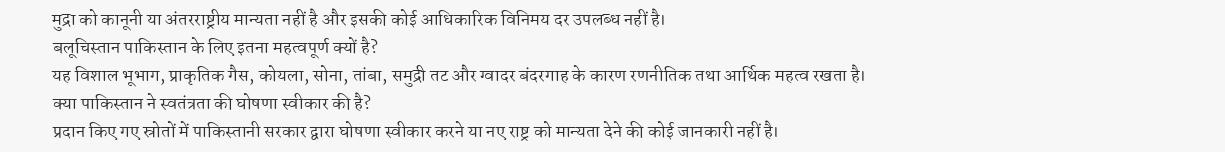मुद्रा को कानूनी या अंतरराष्ट्रीय मान्यता नहीं है और इसकी कोई आधिकारिक विनिमय दर उपलब्ध नहीं है।
बलूचिस्तान पाकिस्तान के लिए इतना महत्वपूर्ण क्यों है?
यह विशाल भूभाग, प्राकृतिक गैस, कोयला, सोना, तांबा, समुद्री तट और ग्वादर बंदरगाह के कारण रणनीतिक तथा आर्थिक महत्व रखता है।
क्या पाकिस्तान ने स्वतंत्रता की घोषणा स्वीकार की है?
प्रदान किए गए स्रोतों में पाकिस्तानी सरकार द्वारा घोषणा स्वीकार करने या नए राष्ट्र को मान्यता देने की कोई जानकारी नहीं है।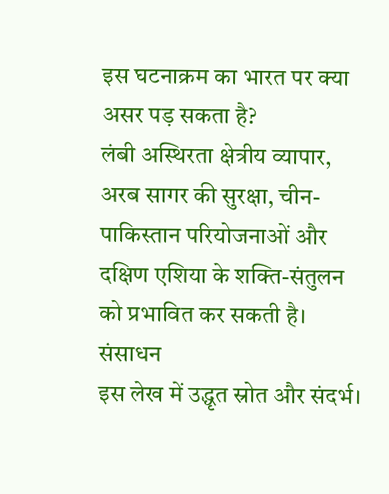इस घटनाक्रम का भारत पर क्या असर पड़ सकता है?
लंबी अस्थिरता क्षेत्रीय व्यापार, अरब सागर की सुरक्षा, चीन-पाकिस्तान परियोजनाओं और दक्षिण एशिया के शक्ति-संतुलन को प्रभावित कर सकती है।
संसाधन
इस लेख में उद्धृत स्रोत और संदर्भ।